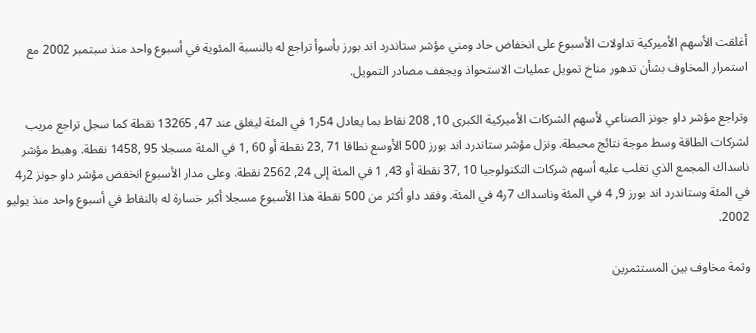أغلقت الأسهم الأميركية تداولات الأسبوع على انخفاض حاد ومني مؤشر ستاندرد اند بورز بأسوأ تراجع له بالنسبة المئوية في أسبوع واحد منذ سبتمبر 2002 مع استمرار المخاوف بشأن تدهور مناخ تمويل عمليات الاستحواذ ويجفف مصادر التمويل.

وتراجع مؤشر داو جونز الصناعي لأسهم الشركات الأميركية الكبرى 10, 208 نقاط بما يعادل 54ر1 في المئة ليغلق عند 47, 13265 نقطة كما سجل تراجع مريب لشركات الطاقة وسط موجة نتائج محبطة. ونزل مؤشر ستاندرد اند بورز 500 الأوسع نطاقا 71 ,23 نقطة أو 60 ,1 في المئة مسجلا 95 ,1458 نقطة. وهبط مؤشر ناسداك المجمع الذي تغلب عليه أسهم شركات التكنولوجيا 10 ,37 نقطة أو 43, 1 في المئة إلى 24, 2562 نقطة. وعلى مدار الأسبوع انخفض مؤشر داو جونز 2ر4 في المئة وستاندرد اند بورز 9, 4 في المئة وناسداك 7ر4 في المئة. وفقد داو أكثر من 500 نقطة هذا الأسبوع مسجلا أكبر خسارة له بالنقاط في أسبوع واحد منذ يوليو 2002.

وثمة مخاوف بين المستثمرين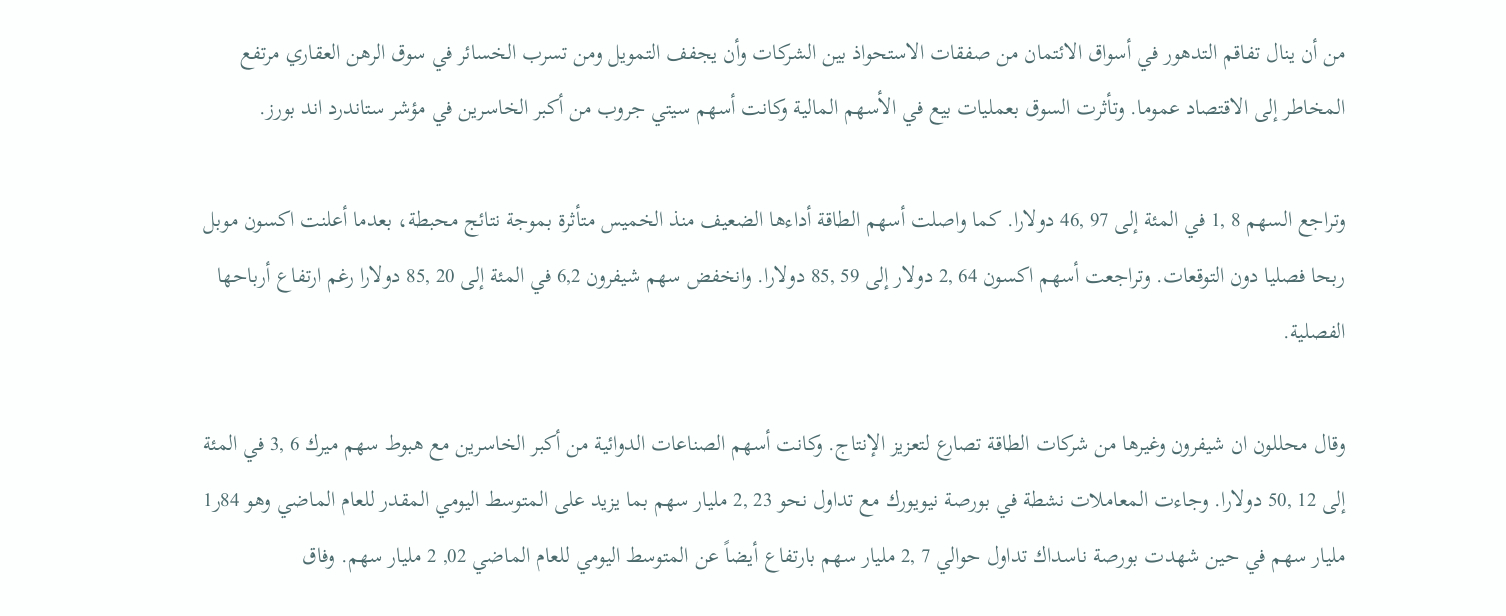من أن ينال تفاقم التدهور في أسواق الائتمان من صفقات الاستحواذ بين الشركات وأن يجفف التمويل ومن تسرب الخسائر في سوق الرهن العقاري مرتفع المخاطر إلى الاقتصاد عموما. وتأثرت السوق بعمليات بيع في الأسهم المالية وكانت أسهم سيتي جروب من أكبر الخاسرين في مؤشر ستاندرد اند بورز.

وتراجع السهم 8 ,1 في المئة إلى 97 ,46 دولارا. كما واصلت أسهم الطاقة أداءها الضعيف منذ الخميس متأثرة بموجة نتائج محبطة، بعدما أعلنت اكسون موبل ربحا فصليا دون التوقعات. وتراجعت أسهم اكسون 64 ,2 دولار إلى 59 ,85 دولارا. وانخفض سهم شيفرون 6,2 في المئة إلى 20 ,85 دولارا رغم ارتفاع أرباحها الفصلية.

وقال محللون ان شيفرون وغيرها من شركات الطاقة تصارع لتعزيز الإنتاج. وكانت أسهم الصناعات الدوائية من أكبر الخاسرين مع هبوط سهم ميرك 6 ,3 في المئة إلى 12 ,50 دولارا. وجاءت المعاملات نشطة في بورصة نيويورك مع تداول نحو 23 ,2 مليار سهم بما يزيد على المتوسط اليومي المقدر للعام الماضي وهو 84ر1 مليار سهم في حين شهدت بورصة ناسداك تداول حوالي 7 ,2 مليار سهم بارتفاع أيضاً عن المتوسط اليومي للعام الماضي 02, 2 مليار سهم. وفاق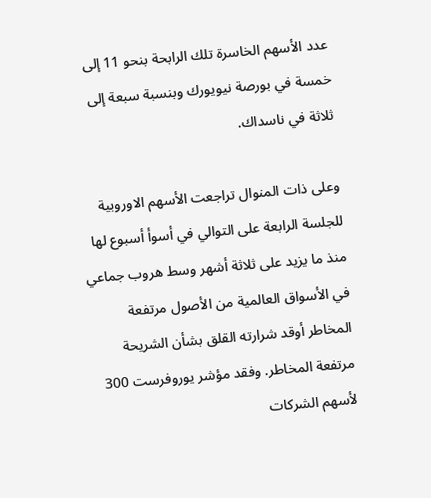عدد الأسهم الخاسرة تلك الرابحة بنحو 11 إلى خمسة في بورصة نيويورك وبنسبة سبعة إلى ثلاثة في ناسداك.

وعلى ذات المنوال تراجعت الأسهم الاوروبية للجلسة الرابعة على التوالي في أسوأ أسبوع لها منذ ما يزيد على ثلاثة أشهر وسط هروب جماعي في الأسواق العالمية من الأصول مرتفعة المخاطر أوقد شرارته القلق بشأن الشريحة مرتفعة المخاطر. وفقد مؤشر يوروفرست 300 لأسهم الشركات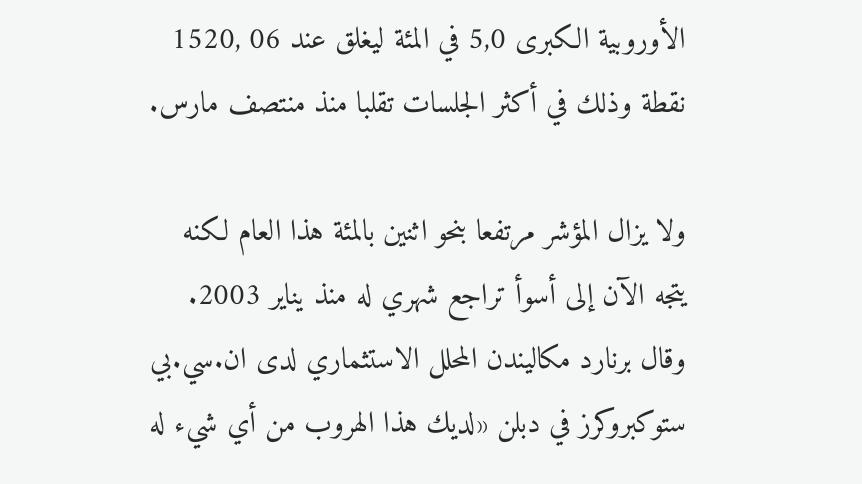الأوروبية الكبرى 5,0 في المئة ليغلق عند 06 ,1520 نقطة وذلك في أكثر الجلسات تقلبا منذ منتصف مارس.

ولا يزال المؤشر مرتفعا بنحو اثنين بالمئة هذا العام لكنه يتجه الآن إلى أسوأ تراجع شهري له منذ يناير 2003. وقال برنارد مكاليندن المحلل الاستثماري لدى ان.سي.بي ستوكبروكرز في دبلن «لديك هذا الهروب من أي شيء له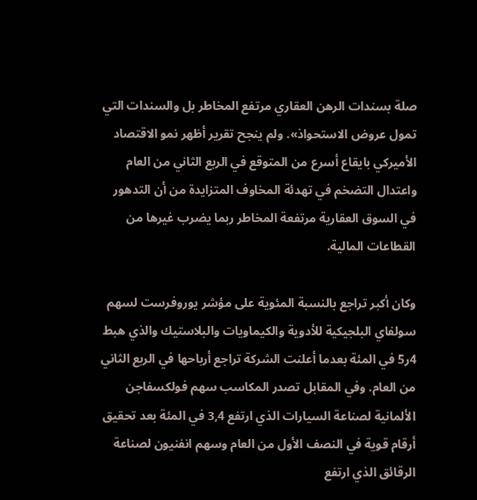صلة بسندات الرهن العقاري مرتفع المخاطر بل والسندات التي تمول عروض الاستحواذ». ولم ينجح تقرير أظهر نمو الاقتصاد الأميركي بايقاع أسرع من المتوقع في الربع الثاني من العام واعتدال التضخم في تهدئة المخاوف المتزايدة من أن التدهور في السوق العقارية مرتفعة المخاطر ربما يضرب غيرها من القطاعات المالية.

وكان أكبر تراجع بالنسبة المئوية على مؤشر يوروفرست لسهم سولفاي البلجيكية للأدوية والكيماويات والبلاستيك والذي هبط 4ر5 في المئة بعدما أعلنت الشركة تراجع أرباحها في الربع الثاني من العام. وفي المقابل تصدر المكاسب سهم فولكسفاجن الألمانية لصناعة السيارات الذي ارتفع 3,4 في المئة بعد تحقيق أرقام قوية في النصف الأول من العام وسهم انفنيون لصناعة الرقائق الذي ارتفع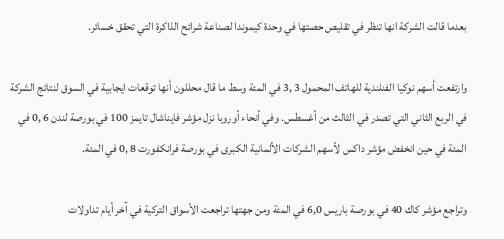بعدما قالت الشركة انها تنظر في تقليص حصتها في وحدة كيموندا لصناعة شرائح الذاكرة التي تحقق خسائر.

وارتفعت أسهم نوكيا الفنلندية للهاتف المحمول 3 ,3 في المئة وسط ما قال محللون أنها توقعات ايجابية في السوق لنتائج الشركة في الربع الثاني التي تصدر في الثالث من أغسطس. وفي أنحاء أوروبا نزل مؤشر فايناشال تايمز 100 في بورصة لندن 6 ,0 في المئة في حين انخفض مؤشر داكس لأسهم الشركات الألمانية الكبرى في بورصة فرانكفورت 8 ,0 في المئة.

وتراجع مؤشر كاك 40 في بورصة باريس 6,0 في المئة ومن جهتها تراجعت الأسواق التركية في آخر أيام تداولات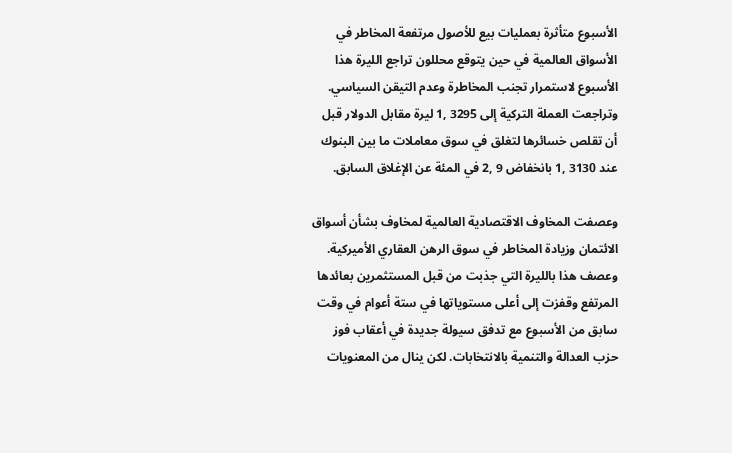الأسبوع متأثرة بعمليات بيع للأصول مرتفعة المخاطر في الأسواق العالمية في حين يتوقع محللون تراجع الليرة هذا الأسبوع لاستمرار تجنب المخاطرة وعدم التيقن السياسي. وتراجعت العملة التركية إلى 3295 ,1 ليرة مقابل الدولار قبل أن تقلص خسائرها لتغلق في سوق معاملات ما بين البنوك عند 3130 ,1 بانخفاض 9 ,2 في المئة عن الإغلاق السابق.

وعصفت المخاوف الاقتصادية العالمية لمخاوف بشأن أسواق الائتمان وزيادة المخاطر في سوق الرهن العقاري الأميركية. وعصف هذا بالليرة التي جذبت من قبل المستثمرين بعائدها المرتفع وقفزت إلى أعلى مستوياتها في ستة أعوام في وقت سابق من الأسبوع مع تدفق سيولة جديدة في أعقاب فوز حزب العدالة والتنمية بالانتخابات. لكن ينال من المعنويات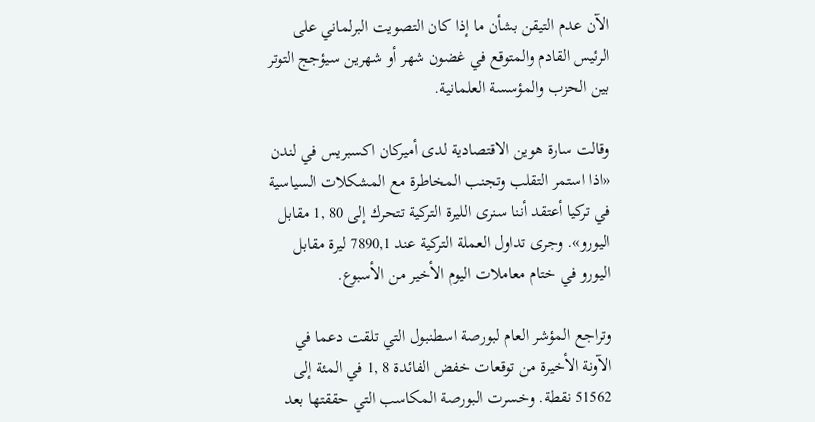الآن عدم التيقن بشأن ما إذا كان التصويت البرلماني على الرئيس القادم والمتوقع في غضون شهر أو شهرين سيؤجج التوتر بين الحزب والمؤسسة العلمانية.

وقالت سارة هوين الاقتصادية لدى أميركان اكسبريس في لندن «اذا استمر التقلب وتجنب المخاطرة مع المشكلات السياسية في تركيا أعتقد أننا سنرى الليرة التركية تتحرك إلى 80 ,1 مقابل اليورو». وجرى تداول العملة التركية عند 7890,1 ليرة مقابل اليورو في ختام معاملات اليوم الأخير من الأسبوع.

وتراجع المؤشر العام لبورصة اسطنبول التي تلقت دعما في الآونة الأخيرة من توقعات خفض الفائدة 8 ,1 في المئة إلى 51562 نقطة. وخسرت البورصة المكاسب التي حققتها بعد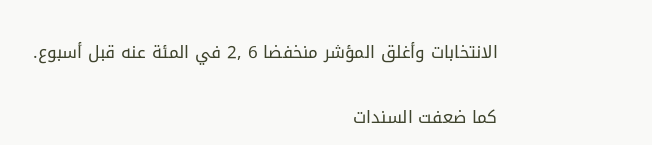الانتخابات وأغلق المؤشر منخفضا 6 ,2 في المئة عنه قبل أسبوع.

كما ضعفت السندات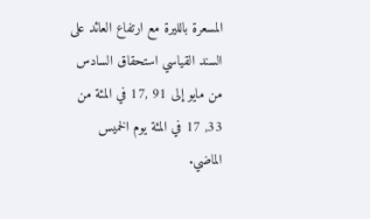المسعرة بالليرة مع ارتفاع العائد على السند القياسي استحقاق السادس من مايو إلى 91 ,17 في المئة من 33, 17 في المئة يوم الخميس الماضي.